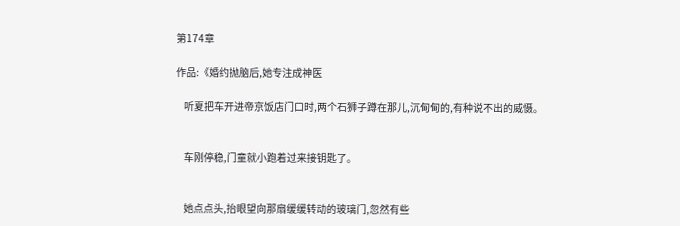第174章

作品:《婚约抛脑后,她专注成神医

    听夏把车开进帝京饭店门口时,两个石狮子蹲在那儿,沉甸甸的,有种说不出的威慑。


    车刚停稳,门童就小跑着过来接钥匙了。


    她点点头,抬眼望向那扇缓缓转动的玻璃门,忽然有些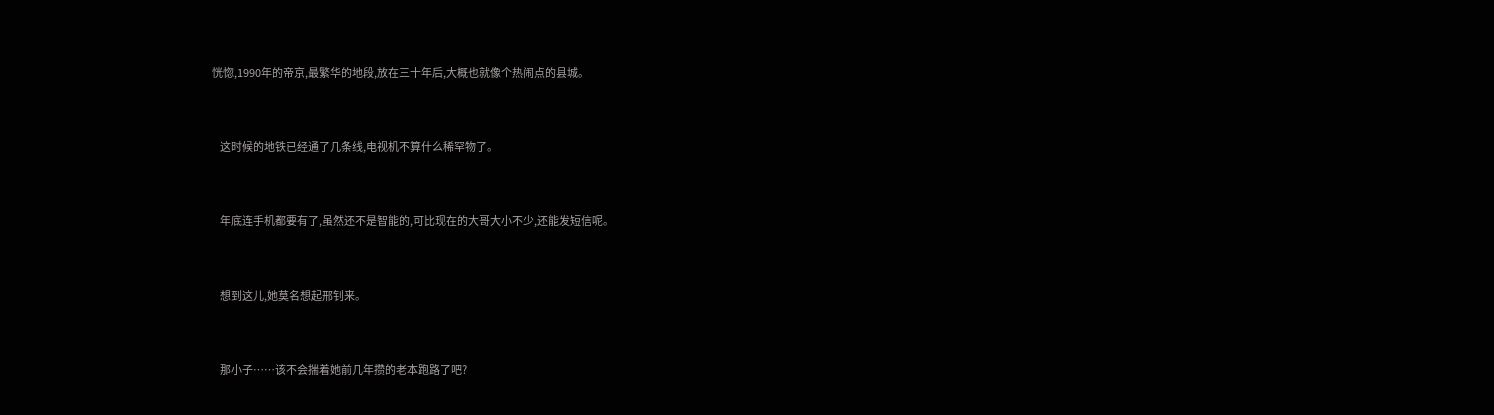恍惚,1990年的帝京,最繁华的地段,放在三十年后,大概也就像个热闹点的县城。


    这时候的地铁已经通了几条线,电视机不算什么稀罕物了。


    年底连手机都要有了,虽然还不是智能的,可比现在的大哥大小不少,还能发短信呢。


    想到这儿,她莫名想起邢钊来。


    那小子……该不会揣着她前几年攒的老本跑路了吧?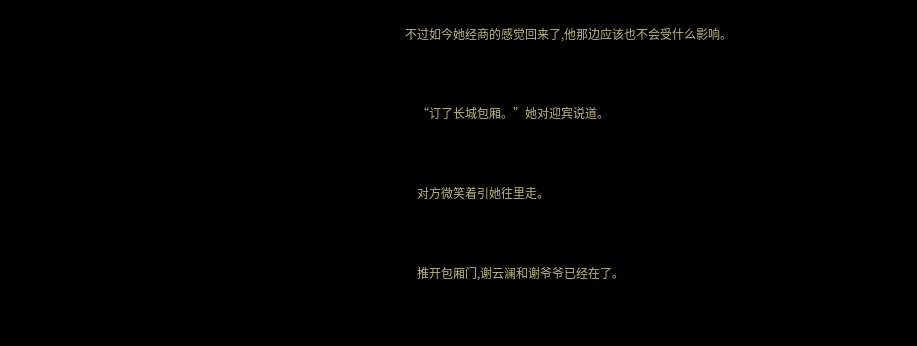不过如今她经商的感觉回来了,他那边应该也不会受什么影响。


    “订了长城包厢。”她对迎宾说道。


    对方微笑着引她往里走。


    推开包厢门,谢云澜和谢爷爷已经在了。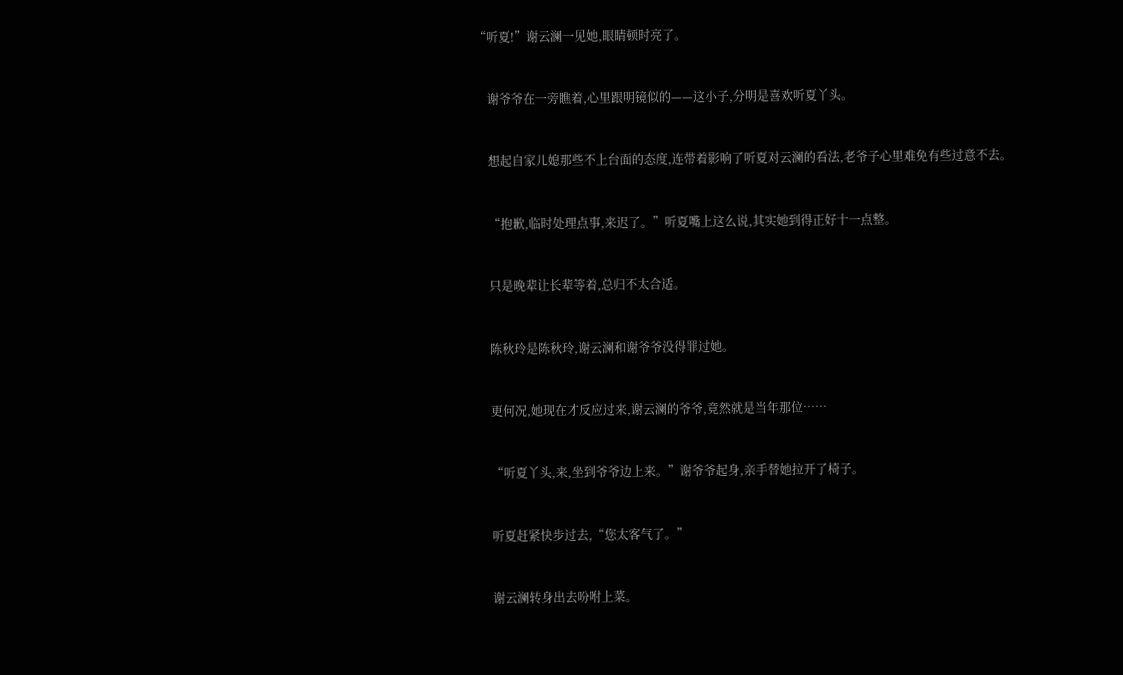“听夏!”谢云澜一见她,眼睛顿时亮了。


    谢爷爷在一旁瞧着,心里跟明镜似的——这小子,分明是喜欢听夏丫头。


    想起自家儿媳那些不上台面的态度,连带着影响了听夏对云澜的看法,老爷子心里难免有些过意不去。


    “抱歉,临时处理点事,来迟了。”听夏嘴上这么说,其实她到得正好十一点整。


    只是晚辈让长辈等着,总归不太合适。


    陈秋玲是陈秋玲,谢云澜和谢爷爷没得罪过她。


    更何况,她现在才反应过来,谢云澜的爷爷,竟然就是当年那位……


    “听夏丫头,来,坐到爷爷边上来。”谢爷爷起身,亲手替她拉开了椅子。


    听夏赶紧快步过去,“您太客气了。”


    谢云澜转身出去吩咐上菜。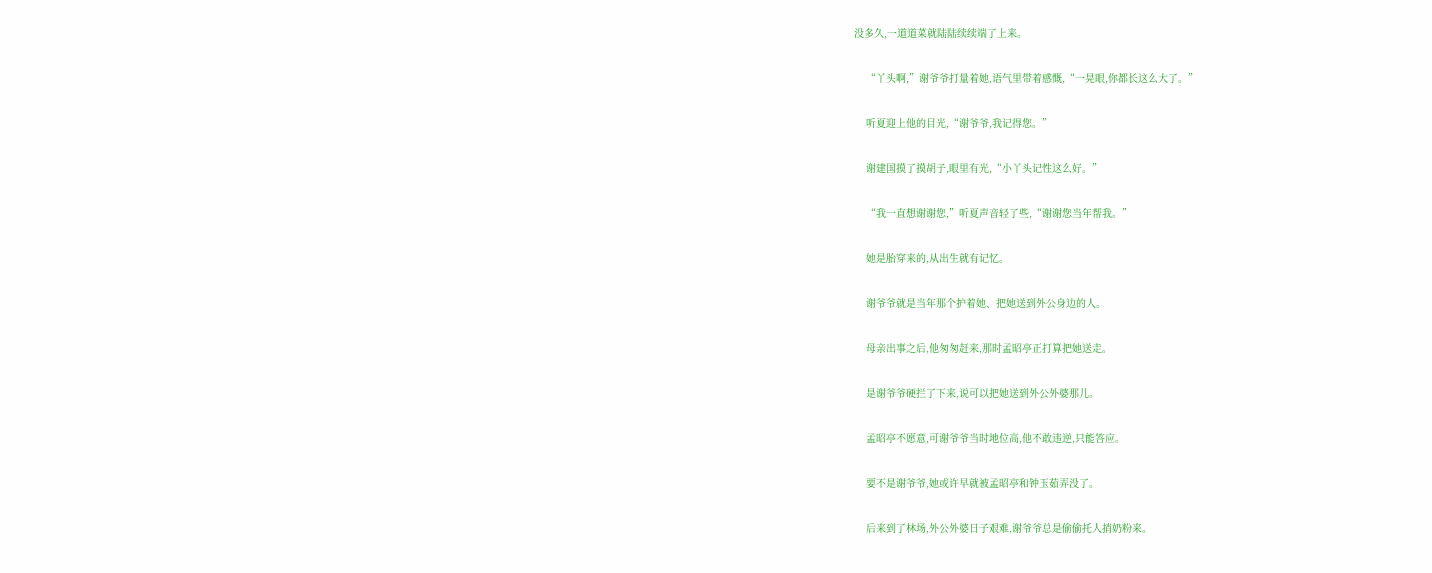没多久,一道道菜就陆陆续续端了上来。


    “丫头啊,”谢爷爷打量着她,语气里带着感慨,“一晃眼,你都长这么大了。”


    听夏迎上他的目光,“谢爷爷,我记得您。”


    谢建国摸了摸胡子,眼里有光,“小丫头记性这么好。”


    “我一直想谢谢您,”听夏声音轻了些,“谢谢您当年帮我。”


    她是胎穿来的,从出生就有记忆。


    谢爷爷就是当年那个护着她、把她送到外公身边的人。


    母亲出事之后,他匆匆赶来,那时孟昭亭正打算把她送走。


    是谢爷爷硬拦了下来,说可以把她送到外公外婆那儿。


    孟昭亭不愿意,可谢爷爷当时地位高,他不敢违逆,只能答应。


    要不是谢爷爷,她或许早就被孟昭亭和钟玉茹弄没了。


    后来到了林场,外公外婆日子艰难,谢爷爷总是偷偷托人捎奶粉来。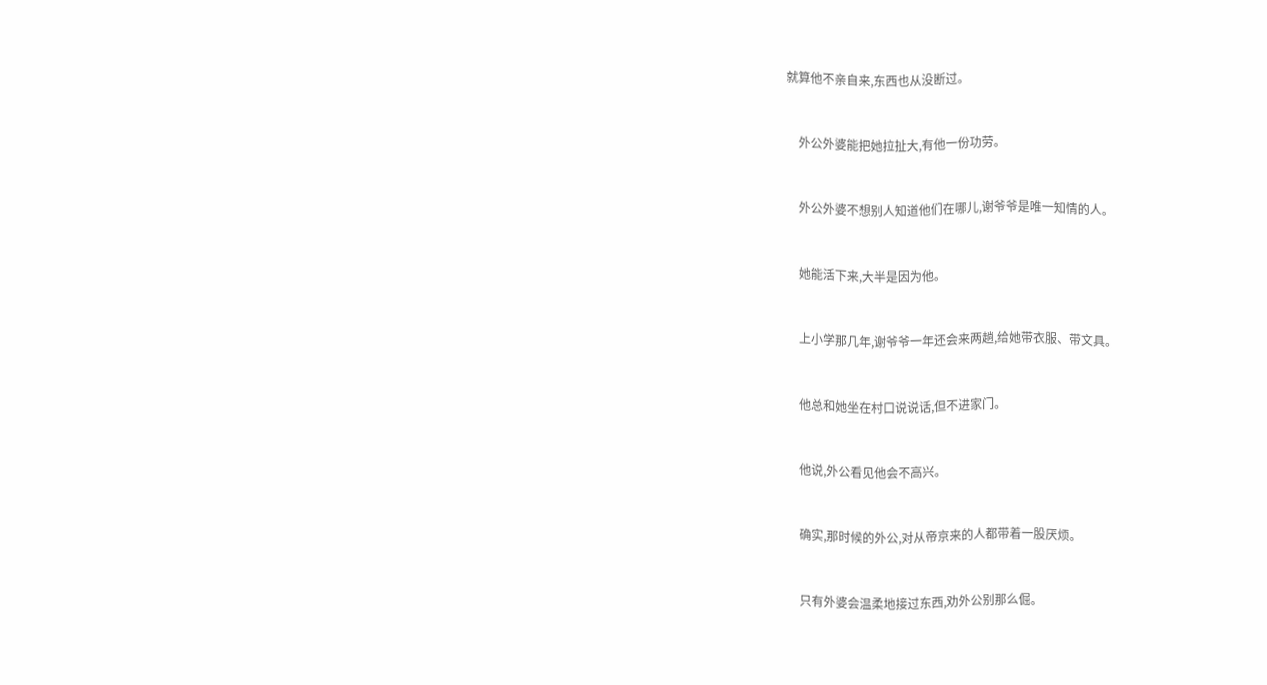就算他不亲自来,东西也从没断过。


    外公外婆能把她拉扯大,有他一份功劳。


    外公外婆不想别人知道他们在哪儿,谢爷爷是唯一知情的人。


    她能活下来,大半是因为他。


    上小学那几年,谢爷爷一年还会来两趟,给她带衣服、带文具。


    他总和她坐在村口说说话,但不进家门。


    他说,外公看见他会不高兴。


    确实,那时候的外公,对从帝京来的人都带着一股厌烦。


    只有外婆会温柔地接过东西,劝外公别那么倔。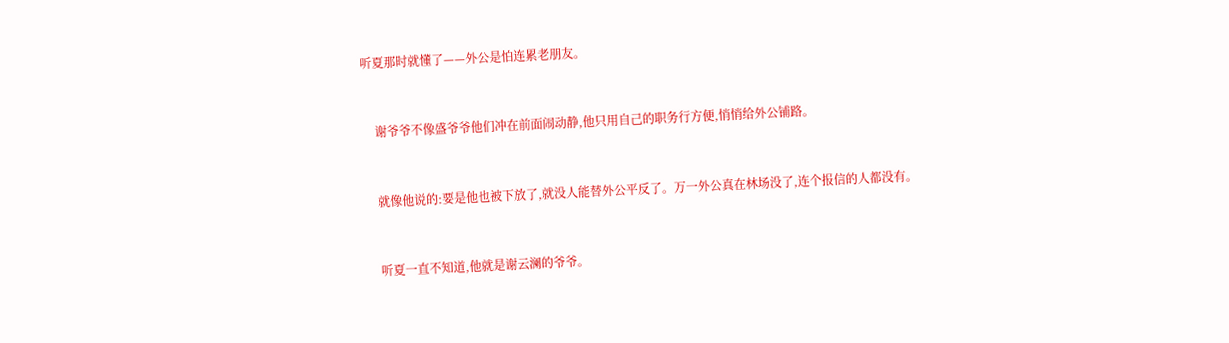听夏那时就懂了——外公是怕连累老朋友。


    谢爷爷不像盛爷爷他们冲在前面闹动静,他只用自己的职务行方便,悄悄给外公铺路。


    就像他说的:要是他也被下放了,就没人能替外公平反了。万一外公真在林场没了,连个报信的人都没有。


    听夏一直不知道,他就是谢云澜的爷爷。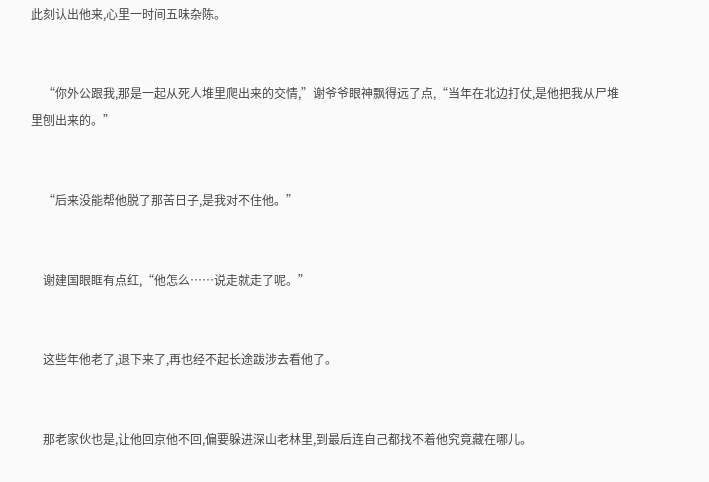此刻认出他来,心里一时间五味杂陈。


    “你外公跟我,那是一起从死人堆里爬出来的交情,”谢爷爷眼神飘得远了点,“当年在北边打仗,是他把我从尸堆里刨出来的。”


    “后来没能帮他脱了那苦日子,是我对不住他。”


    谢建国眼眶有点红,“他怎么……说走就走了呢。”


    这些年他老了,退下来了,再也经不起长途跋涉去看他了。


    那老家伙也是,让他回京他不回,偏要躲进深山老林里,到最后连自己都找不着他究竟藏在哪儿。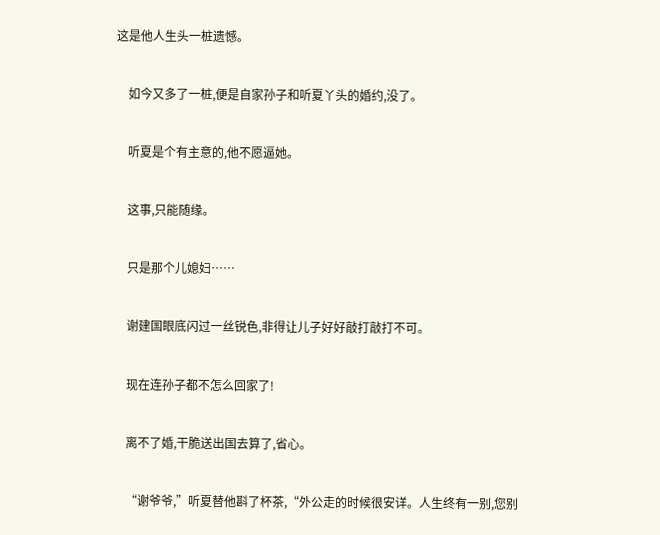这是他人生头一桩遗憾。


    如今又多了一桩,便是自家孙子和听夏丫头的婚约,没了。


    听夏是个有主意的,他不愿逼她。


    这事,只能随缘。


    只是那个儿媳妇……


    谢建国眼底闪过一丝锐色,非得让儿子好好敲打敲打不可。


    现在连孙子都不怎么回家了!


    离不了婚,干脆送出国去算了,省心。


    “谢爷爷,”听夏替他斟了杯茶,“外公走的时候很安详。人生终有一别,您别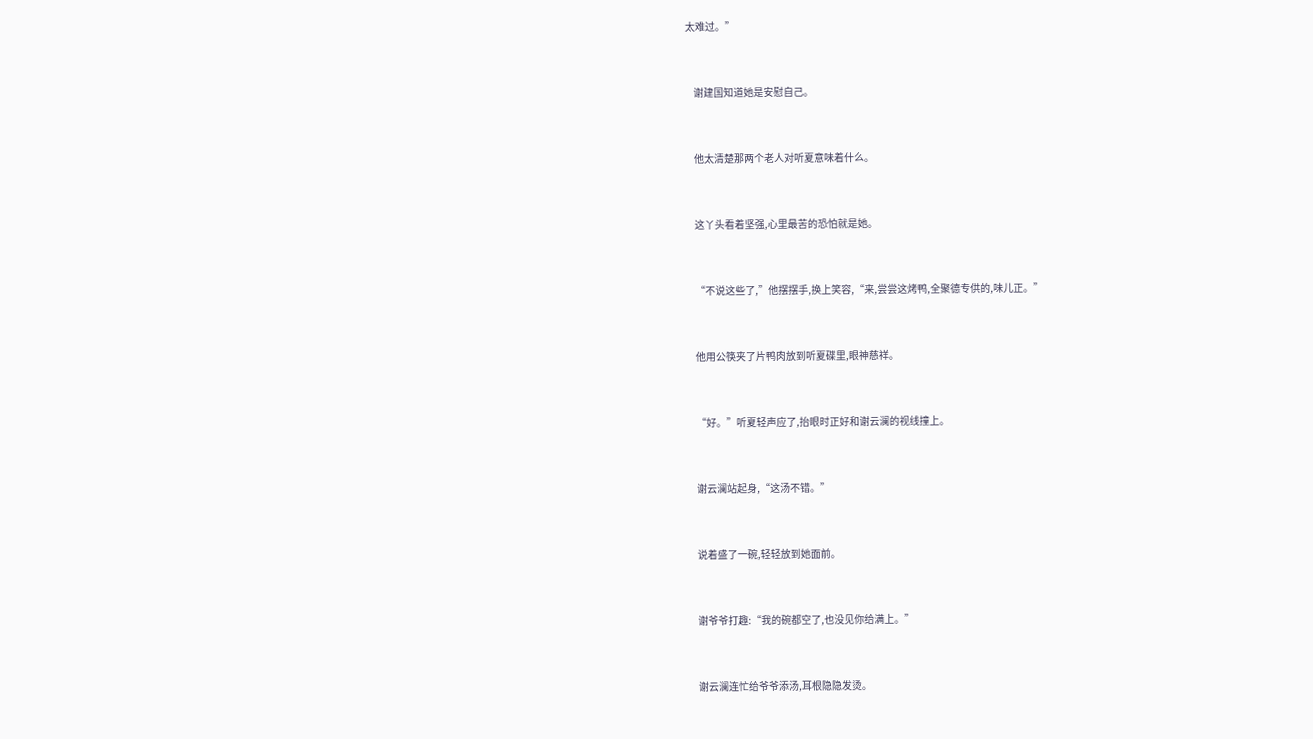太难过。”


    谢建国知道她是安慰自己。


    他太清楚那两个老人对听夏意味着什么。


    这丫头看着坚强,心里最苦的恐怕就是她。


    “不说这些了,”他摆摆手,换上笑容,“来,尝尝这烤鸭,全聚德专供的,味儿正。”


    他用公筷夹了片鸭肉放到听夏碟里,眼神慈祥。


    “好。”听夏轻声应了,抬眼时正好和谢云澜的视线撞上。


    谢云澜站起身,“这汤不错。”


    说着盛了一碗,轻轻放到她面前。


    谢爷爷打趣:“我的碗都空了,也没见你给满上。”


    谢云澜连忙给爷爷添汤,耳根隐隐发烫。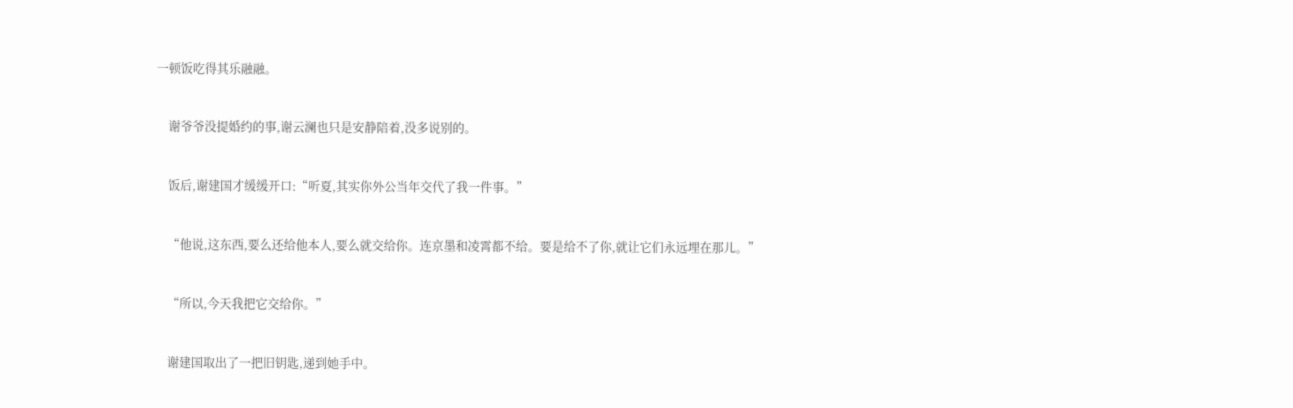一顿饭吃得其乐融融。


    谢爷爷没提婚约的事,谢云澜也只是安静陪着,没多说别的。


    饭后,谢建国才缓缓开口:“听夏,其实你外公当年交代了我一件事。”


    “他说,这东西,要么还给他本人,要么就交给你。连京墨和凌霄都不给。要是给不了你,就让它们永远埋在那儿。”


    “所以,今天我把它交给你。”


    谢建国取出了一把旧钥匙,递到她手中。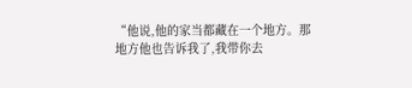“他说,他的家当都藏在一个地方。那地方他也告诉我了,我带你去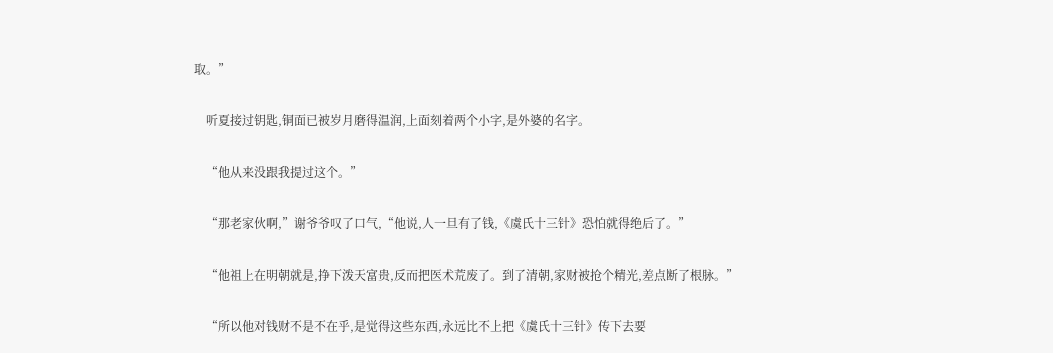取。”


    听夏接过钥匙,铜面已被岁月磨得温润,上面刻着两个小字,是外婆的名字。


    “他从来没跟我提过这个。”


    “那老家伙啊,”谢爷爷叹了口气,“他说,人一旦有了钱,《虞氏十三针》恐怕就得绝后了。”


    “他祖上在明朝就是,挣下泼天富贵,反而把医术荒废了。到了清朝,家财被抢个精光,差点断了根脉。”


    “所以他对钱财不是不在乎,是觉得这些东西,永远比不上把《虞氏十三针》传下去要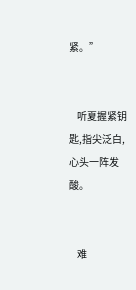紧。”


    听夏握紧钥匙,指尖泛白,心头一阵发酸。


    难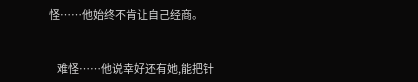怪……他始终不肯让自己经商。


    难怪……他说幸好还有她,能把针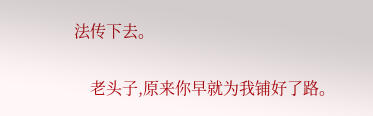法传下去。


    老头子,原来你早就为我铺好了路。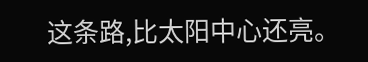这条路,比太阳中心还亮。